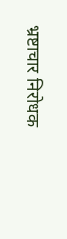भ्रष्टाचार निरोधक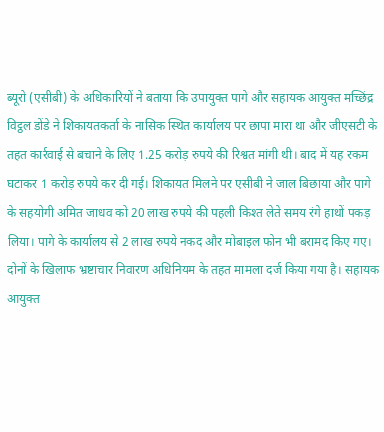ब्यूरो (एसीबी) के अधिकारियों ने बताया कि उपायुक्त पागे और सहायक आयुक्त मच्छिंद्र विट्ठल डोंडे ने शिकायतकर्ता के नासिक स्थित कार्यालय पर छापा मारा था और जीएसटी के तहत कार्रवाई से बचाने के लिए 1.25 करोड़ रुपये की रिश्वत मांगी थी। बाद में यह रकम घटाकर 1 करोड़ रुपये कर दी गई। शिकायत मिलने पर एसीबी ने जाल बिछाया और पागे के सहयोगी अमित जाधव को 20 लाख रुपये की पहली किश्त लेते समय रंगे हाथों पकड़ लिया। पागे के कार्यालय से 2 लाख रुपये नकद और मोबाइल फोन भी बरामद किए गए। दोनों के खिलाफ भ्रष्टाचार निवारण अधिनियम के तहत मामला दर्ज किया गया है। सहायक आयुक्त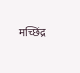मच्छिंद्र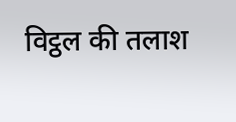विट्ठल की तलाश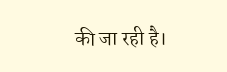की जा रही है।